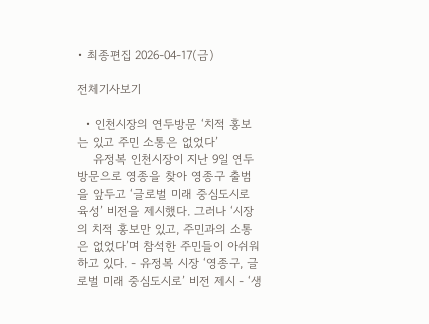• 최종편집 2026-04-17(금)

전체기사보기

  • 인천시장의 연두방문 ‘치적 홍보는 있고 주민 소통은 없었다’
    유정복 인천시장이 지난 9일 연두방문으로 영종을 찾아 영종구 출범을 앞두고 ‘글로벌 미래 중심도시로 육성’ 비전을 제시했다. 그러나 ‘시장의 치적 홍보만 있고, 주민과의 소통은 없었다’며 참석한 주민들이 아쉬워하고 있다. - 유정복 시장 ‘영종구, 글로벌 미래 중심도시로’ 비전 제시 - ‘생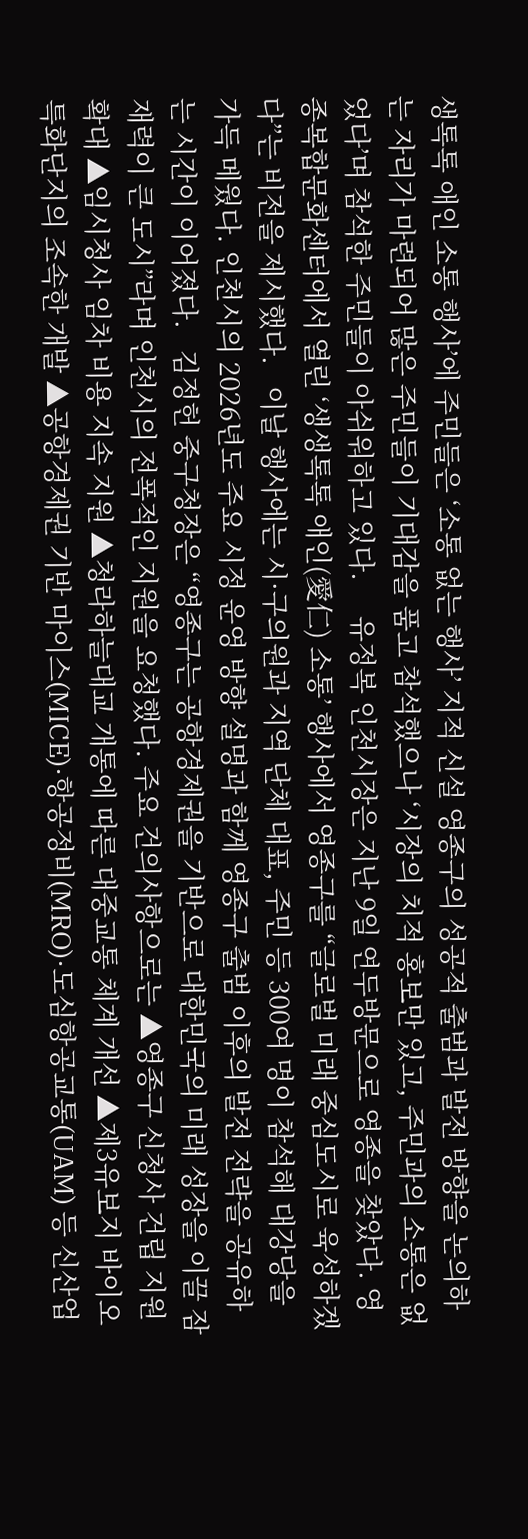생톡톡 애인 소통 행사’에 주민들은 ‘소통 없는 행사’ 지적 신설 영종구의 성공적 출범과 발전 방향을 논의하는 자리가 마련되어 많은 주민들이 기대감을 품고 참석했으나 ‘시장의 치적 홍보만 있고, 주민과의 소통은 없었다’며 참석한 주민들이 아쉬워하고 있다.     유정복 인천시장은 지난 9일 연두방문으로 영종을 찾았다. 영종복합문화센터에서 열린 ‘생생톡톡 애인(愛仁) 소통’ 행사에서 영종구를 “글로벌 미래 중심도시로 육성하겠다”는 비전을 제시했다.   이날 행사에는 시·구의원과 지역 단체 대표, 주민 등 300여 명이 참석해 대강당을 가득 메웠다. 인천시의 2026년도 주요 시정 운영 방향 설명과 함께 영종구 출범 이후의 발전 전략을 공유하는 시간이 이어졌다.   김정헌 중구청장은 “영종구는 공항경제권을 기반으로 대한민국의 미래 성장을 이끌 잠재력이 큰 도시”라며 인천시의 전폭적인 지원을 요청했다. 주요 건의사항으로는 ▲영종구 신청사 건립 지원 확대 ▲임시청사 임차 비용 지속 지원 ▲청라하늘대교 개통에 따른 대중교통 체계 개선 ▲제3유보지 바이오 특화단지의 조속한 개발 ▲공항경제권 기반 마이스(MICE)·항공정비(MRO)·도심항공교통(UAM) 등 신산업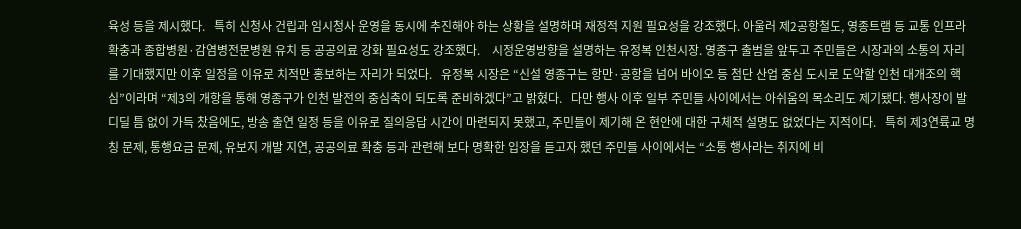육성 등을 제시했다.   특히 신청사 건립과 임시청사 운영을 동시에 추진해야 하는 상황을 설명하며 재정적 지원 필요성을 강조했다. 아울러 제2공항철도, 영종트램 등 교통 인프라 확충과 종합병원·감염병전문병원 유치 등 공공의료 강화 필요성도 강조했다.    시정운영방향을 설명하는 유정복 인천시장. 영종구 출범을 앞두고 주민들은 시장과의 소통의 자리를 기대했지만 이후 일정을 이유로 치적만 홍보하는 자리가 되었다.   유정복 시장은 “신설 영종구는 항만·공항을 넘어 바이오 등 첨단 산업 중심 도시로 도약할 인천 대개조의 핵심”이라며 “제3의 개항을 통해 영종구가 인천 발전의 중심축이 되도록 준비하겠다”고 밝혔다.   다만 행사 이후 일부 주민들 사이에서는 아쉬움의 목소리도 제기됐다. 행사장이 발 디딜 틈 없이 가득 찼음에도, 방송 출연 일정 등을 이유로 질의응답 시간이 마련되지 못했고, 주민들이 제기해 온 현안에 대한 구체적 설명도 없었다는 지적이다.   특히 제3연륙교 명칭 문제, 통행요금 문제, 유보지 개발 지연, 공공의료 확충 등과 관련해 보다 명확한 입장을 듣고자 했던 주민들 사이에서는 “소통 행사라는 취지에 비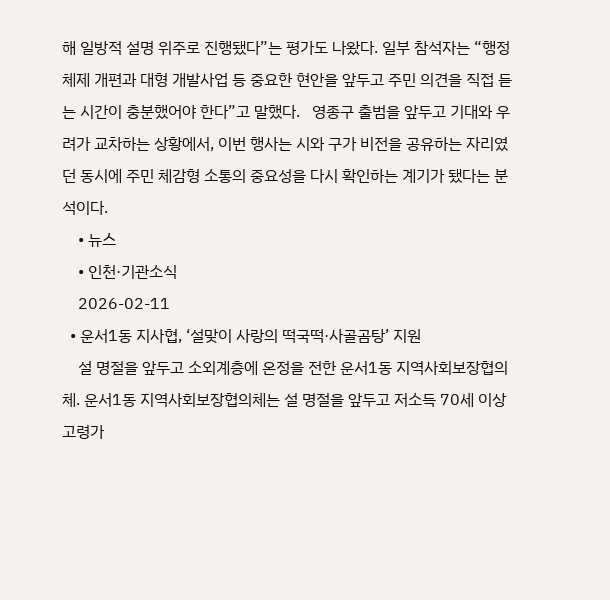해 일방적 설명 위주로 진행됐다”는 평가도 나왔다. 일부 참석자는 “행정체제 개편과 대형 개발사업 등 중요한 현안을 앞두고 주민 의견을 직접 듣는 시간이 충분했어야 한다”고 말했다.   영종구 출범을 앞두고 기대와 우려가 교차하는 상황에서, 이번 행사는 시와 구가 비전을 공유하는 자리였던 동시에 주민 체감형 소통의 중요성을 다시 확인하는 계기가 됐다는 분석이다.
    • 뉴스
    • 인천·기관소식
    2026-02-11
  • 운서1동 지사협, ‘설맞이 사랑의 떡국떡·사골곰탕’ 지원
    설 명절을 앞두고 소외계층에 온정을 전한 운서1동 지역사회보장협의체. 운서1동 지역사회보장협의체는 설 명절을 앞두고 저소득 70세 이상 고령가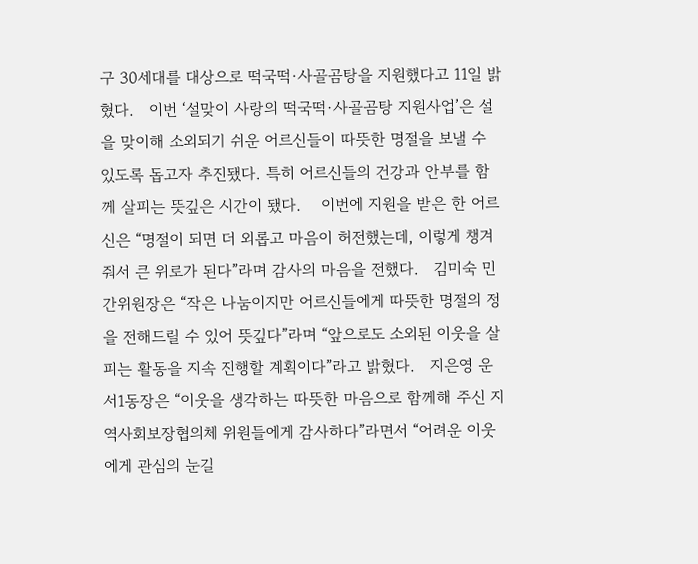구 30세대를 대상으로 떡국떡·사골곰탕을 지원했다고 11일 밝혔다.   이번 ‘설맞이 사랑의 떡국떡·사골곰탕 지원사업’은 설을 맞이해 소외되기 쉬운 어르신들이 따뜻한 명절을 보낼 수 있도록 돕고자 추진됐다. 특히 어르신들의 건강과 안부를 함께 살피는 뜻깊은 시간이 됐다.    이번에 지원을 받은 한 어르신은 “명절이 되면 더 외롭고 마음이 허전했는데, 이렇게 챙겨줘서 큰 위로가 된다”라며 감사의 마음을 전했다.   김미숙 민간위원장은 “작은 나눔이지만 어르신들에게 따뜻한 명절의 정을 전해드릴 수 있어 뜻깊다”라며 “앞으로도 소외된 이웃을 살피는 활동을 지속 진행할 계획이다”라고 밝혔다.   지은영 운서1동장은 “이웃을 생각하는 따뜻한 마음으로 함께해 주신 지역사회보장협의체 위원들에게 감사하다”라면서 “어려운 이웃에게 관심의 눈길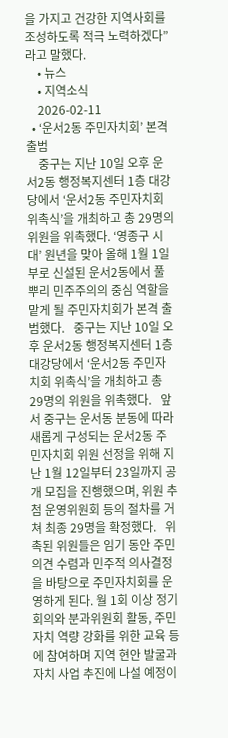을 가지고 건강한 지역사회를 조성하도록 적극 노력하겠다”라고 말했다.
    • 뉴스
    • 지역소식
    2026-02-11
  • ‘운서2동 주민자치회’ 본격 출범
    중구는 지난 10일 오후 운서2동 행정복지센터 1층 대강당에서 ‘운서2동 주민자치회 위촉식’을 개최하고 총 29명의 위원을 위촉했다. ‘영종구 시대’ 원년을 맞아 올해 1월 1일부로 신설된 운서2동에서 풀뿌리 민주주의의 중심 역할을 맡게 될 주민자치회가 본격 출범했다.   중구는 지난 10일 오후 운서2동 행정복지센터 1층 대강당에서 ‘운서2동 주민자치회 위촉식’을 개최하고 총 29명의 위원을 위촉했다.   앞서 중구는 운서동 분동에 따라 새롭게 구성되는 운서2동 주민자치회 위원 선정을 위해 지난 1월 12일부터 23일까지 공개 모집을 진행했으며, 위원 추첨 운영위원회 등의 절차를 거쳐 최종 29명을 확정했다.   위촉된 위원들은 임기 동안 주민 의견 수렴과 민주적 의사결정을 바탕으로 주민자치회를 운영하게 된다. 월 1회 이상 정기회의와 분과위원회 활동, 주민자치 역량 강화를 위한 교육 등에 참여하며 지역 현안 발굴과 자치 사업 추진에 나설 예정이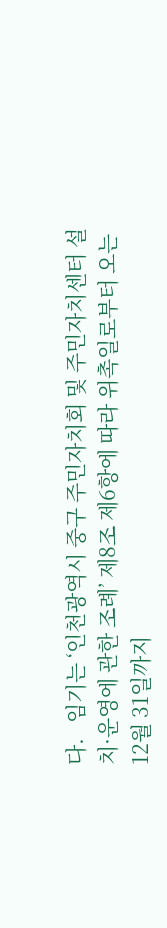다.   임기는 ‘인천광역시 중구 주민자치회 및 주민자치센터 설치·운영에 관한 조례’ 제8조 제6항에 따라 위촉일로부터 오는 12월 31일까지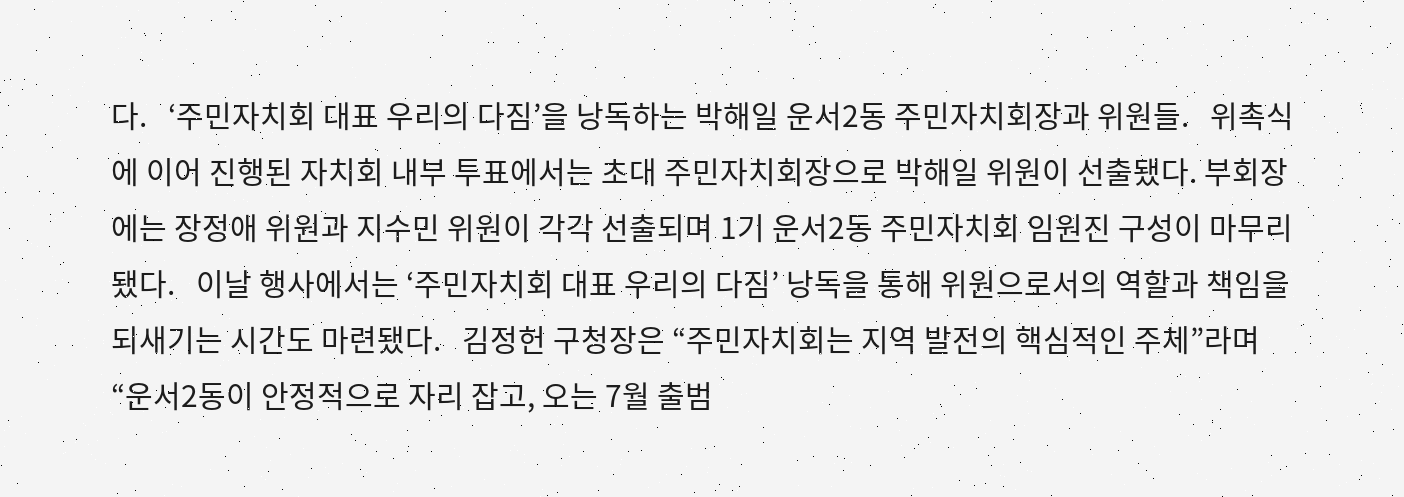다.   ‘주민자치회 대표 우리의 다짐’을 낭독하는 박해일 운서2동 주민자치회장과 위원들.   위촉식에 이어 진행된 자치회 내부 투표에서는 초대 주민자치회장으로 박해일 위원이 선출됐다. 부회장에는 장정애 위원과 지수민 위원이 각각 선출되며 1기 운서2동 주민자치회 임원진 구성이 마무리됐다.   이날 행사에서는 ‘주민자치회 대표 우리의 다짐’ 낭독을 통해 위원으로서의 역할과 책임을 되새기는 시간도 마련됐다.   김정헌 구청장은 “주민자치회는 지역 발전의 핵심적인 주체”라며 “운서2동이 안정적으로 자리 잡고, 오는 7월 출범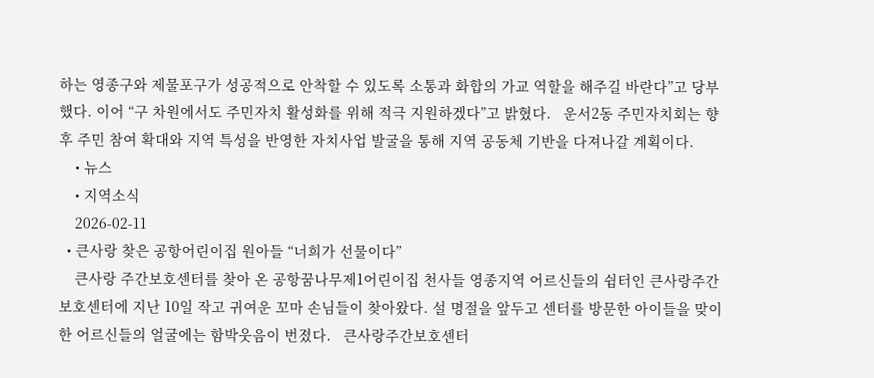하는 영종구와 제물포구가 성공적으로 안착할 수 있도록 소통과 화합의 가교 역할을 해주길 바란다”고 당부했다. 이어 “구 차원에서도 주민자치 활성화를 위해 적극 지원하겠다”고 밝혔다.   운서2동 주민자치회는 향후 주민 참여 확대와 지역 특성을 반영한 자치사업 발굴을 통해 지역 공동체 기반을 다져나갈 계획이다.
    • 뉴스
    • 지역소식
    2026-02-11
  • 큰사랑 찾은 공항어린이집 원아들 “너희가 선물이다”
    큰사랑 주간보호센터를 찾아 온 공항꿈나무제1어린이집 천사들 영종지역 어르신들의 쉼터인 큰사랑주간보호센터에 지난 10일 작고 귀여운 꼬마 손님들이 찾아왔다. 설 명절을 앞두고 센터를 방문한 아이들을 맞이한 어르신들의 얼굴에는 함박웃음이 번졌다.   큰사랑주간보호센터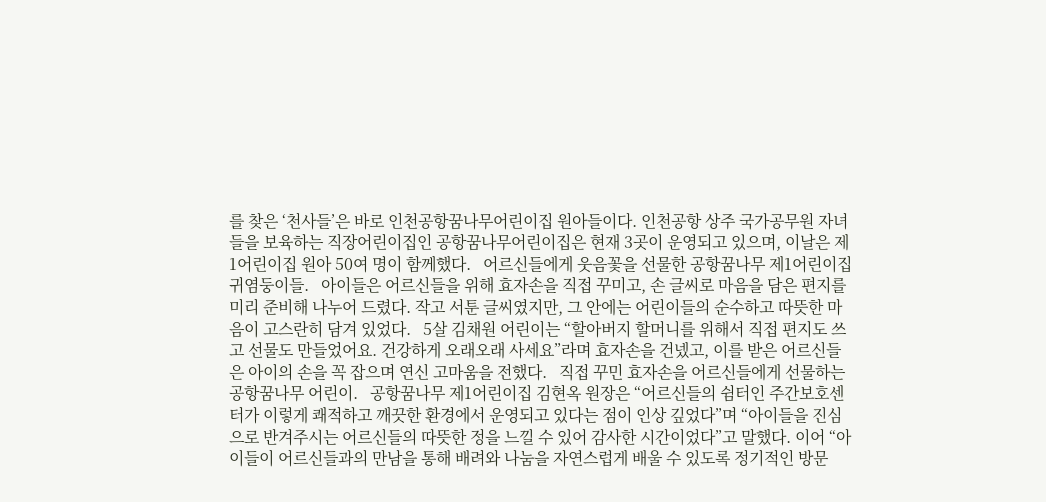를 찾은 ‘천사들’은 바로 인천공항꿈나무어린이집 원아들이다. 인천공항 상주 국가공무원 자녀들을 보육하는 직장어린이집인 공항꿈나무어린이집은 현재 3곳이 운영되고 있으며, 이날은 제1어린이집 원아 50여 명이 함께했다.   어르신들에게 웃음꽃을 선물한 공항꿈나무 제1어린이집 귀염둥이들.   아이들은 어르신들을 위해 효자손을 직접 꾸미고, 손 글씨로 마음을 담은 편지를 미리 준비해 나누어 드렸다. 작고 서툰 글씨였지만, 그 안에는 어린이들의 순수하고 따뜻한 마음이 고스란히 담겨 있었다.   5살 김채원 어린이는 “할아버지 할머니를 위해서 직접 편지도 쓰고 선물도 만들었어요. 건강하게 오래오래 사세요”라며 효자손을 건넸고, 이를 받은 어르신들은 아이의 손을 꼭 잡으며 연신 고마움을 전했다.   직접 꾸민 효자손을 어르신들에게 선물하는 공항꿈나무 어린이.   공항꿈나무 제1어린이집 김현옥 원장은 “어르신들의 쉼터인 주간보호센터가 이렇게 쾌적하고 깨끗한 환경에서 운영되고 있다는 점이 인상 깊었다”며 “아이들을 진심으로 반겨주시는 어르신들의 따뜻한 정을 느낄 수 있어 감사한 시간이었다”고 말했다. 이어 “아이들이 어르신들과의 만남을 통해 배려와 나눔을 자연스럽게 배울 수 있도록 정기적인 방문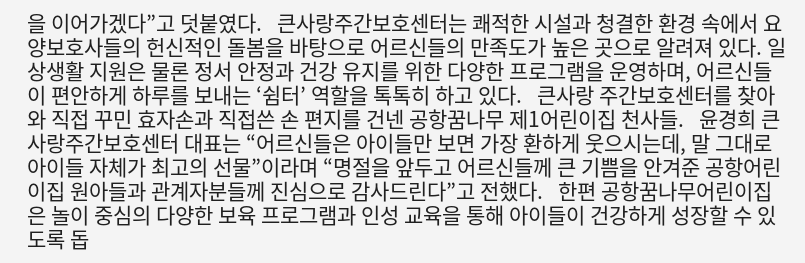을 이어가겠다”고 덧붙였다.   큰사랑주간보호센터는 쾌적한 시설과 청결한 환경 속에서 요양보호사들의 헌신적인 돌봄을 바탕으로 어르신들의 만족도가 높은 곳으로 알려져 있다. 일상생활 지원은 물론 정서 안정과 건강 유지를 위한 다양한 프로그램을 운영하며, 어르신들이 편안하게 하루를 보내는 ‘쉼터’ 역할을 톡톡히 하고 있다.   큰사랑 주간보호센터를 찾아와 직접 꾸민 효자손과 직접쓴 손 편지를 건넨 공항꿈나무 제1어린이집 천사들.   윤경희 큰사랑주간보호센터 대표는 “어르신들은 아이들만 보면 가장 환하게 웃으시는데, 말 그대로 아이들 자체가 최고의 선물”이라며 “명절을 앞두고 어르신들께 큰 기쁨을 안겨준 공항어린이집 원아들과 관계자분들께 진심으로 감사드린다”고 전했다.   한편 공항꿈나무어린이집은 놀이 중심의 다양한 보육 프로그램과 인성 교육을 통해 아이들이 건강하게 성장할 수 있도록 돕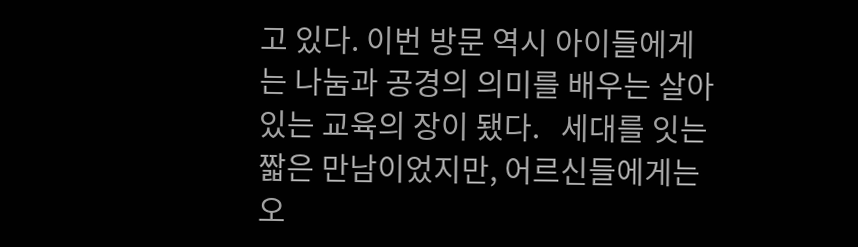고 있다. 이번 방문 역시 아이들에게는 나눔과 공경의 의미를 배우는 살아 있는 교육의 장이 됐다.   세대를 잇는 짧은 만남이었지만, 어르신들에게는 오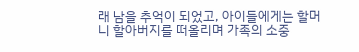래 남을 추억이 되었고, 아이들에게는 할머니 할아버지를 떠올리며 가족의 소중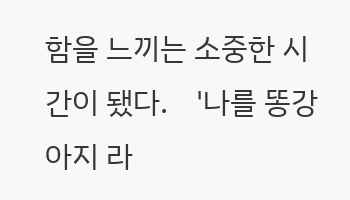함을 느끼는 소중한 시간이 됐다.    '나를 똥강아지 라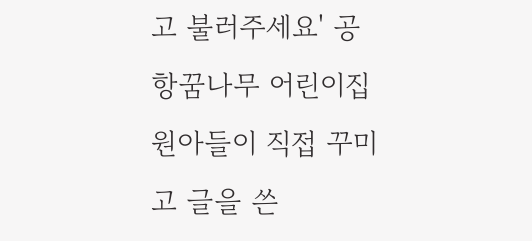고 불러주세요' 공항꿈나무 어린이집 원아들이 직접 꾸미고 글을 쓴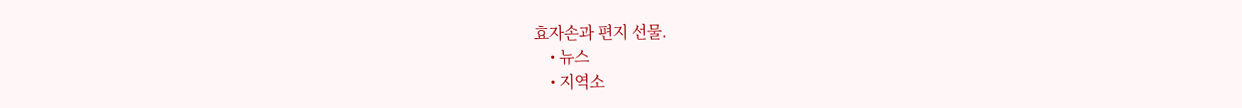효자손과 편지 선물.
    • 뉴스
    • 지역소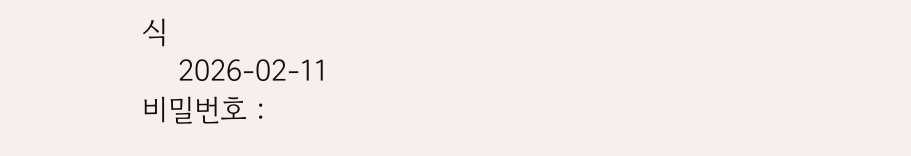식
    2026-02-11
비밀번호 :